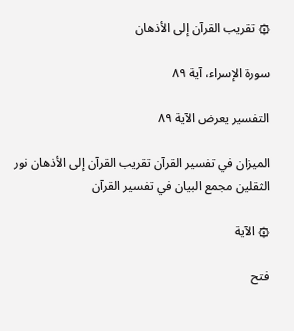۞ تقريب القرآن إلى الأذهان

سورة الإسراء، آية ٨٩

التفسير يعرض الآية ٨٩

الميزان في تفسير القرآن تقريب القرآن إلى الأذهان نور الثقلين مجمع البيان في تفسير القرآن

۞ الآية

فتح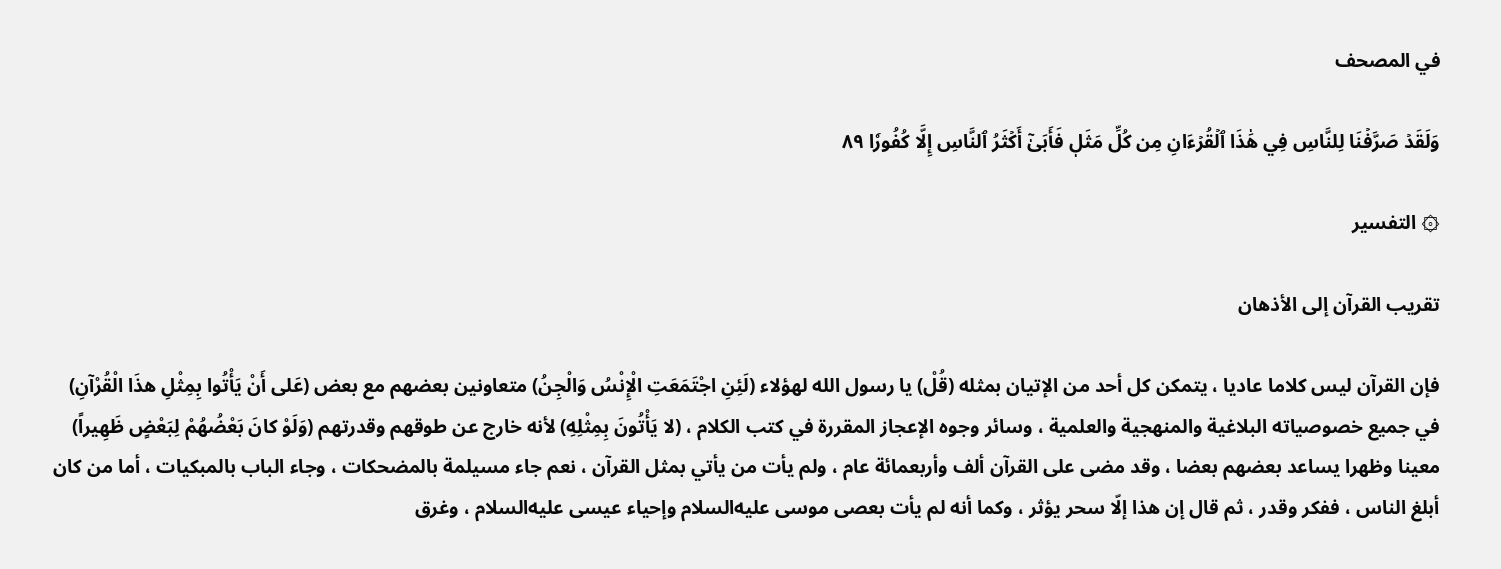في المصحف

وَلَقَدۡ صَرَّفۡنَا لِلنَّاسِ فِي هَٰذَا ٱلۡقُرۡءَانِ مِن كُلِّ مَثَلٖ فَأَبَىٰٓ أَكۡثَرُ ٱلنَّاسِ إِلَّا كُفُورٗا ٨٩

۞ التفسير

تقريب القرآن إلى الأذهان

فإن القرآن ليس كلاما عاديا ، يتمكن كل أحد من الإتيان بمثله (قُلْ) يا رسول الله لهؤلاء (لَئِنِ اجْتَمَعَتِ الْإِنْسُ وَالْجِنُ) متعاونين بعضهم مع بعض (عَلى أَنْ يَأْتُوا بِمِثْلِ هذَا الْقُرْآنِ) في جميع خصوصياته البلاغية والمنهجية والعلمية ، وسائر وجوه الإعجاز المقررة في كتب الكلام ، (لا يَأْتُونَ بِمِثْلِهِ) لأنه خارج عن طوقهم وقدرتهم (وَلَوْ كانَ بَعْضُهُمْ لِبَعْضٍ ظَهِيراً) معينا وظهرا يساعد بعضهم بعضا ، وقد مضى على القرآن ألف وأربعمائة عام ، ولم يأت من يأتي بمثل القرآن ، نعم جاء مسيلمة بالمضحكات ، وجاء الباب بالمبكيات ، أما من كان أبلغ الناس ، ففكر وقدر ، ثم قال إن هذا إلّا سحر يؤثر ، وكما أنه لم يأت بعصى موسى عليه‌السلام وإحياء عيسى عليه‌السلام ، وغرق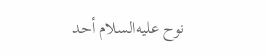نوح عليه‌السلام أحد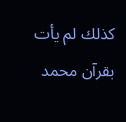كذلك لم يأت بقرآن محمد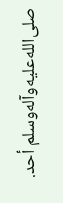صلى‌الله‌عليه‌وآله‌وسلم أحد.